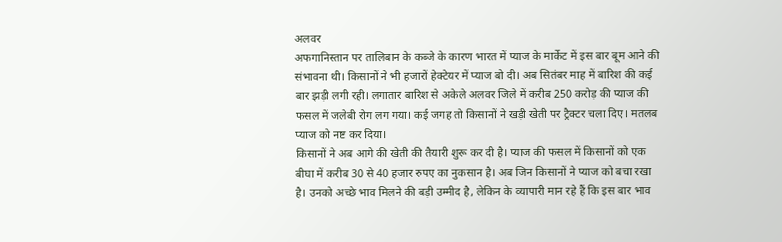अलवर
अफगानिस्तान पर तालिबान के कब्जे के कारण भारत में प्याज के मार्केट में इस बार बूम आने की संभावना थी। किसानों ने भी हजारों हेक्टेयर में प्याज बो दी। अब सितंबर माह में बारिश की कई बार झड़ी लगी रही। लगातार बारिश से अकेले अलवर जिले में करीब 250 करोड़ की प्याज की फसल में जलेबी रोग लग गया। कई जगह तो किसानों ने खड़ी खेती पर ट्रैक्टर चला दिए। मतलब प्याज को नष्ट कर दिया।
किसानों ने अब आगे की खेती की तैयारी शुरू कर दी है। प्याज की फसल में किसानों को एक बीघा में करीब 30 से 40 हजार रुपए का नुकसान है। अब जिन किसानों ने प्याज को बचा रखा है। उनको अच्छे भाव मिलने की बड़ी उम्मीद है, लेकिन के व्यापारी मान रहे हैं कि इस बार भाव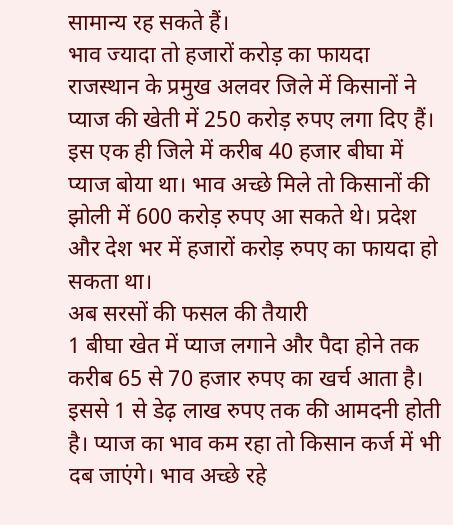सामान्य रह सकते हैं।
भाव ज्यादा तो हजारों करोड़ का फायदा
राजस्थान के प्रमुख अलवर जिले में किसानों ने प्याज की खेती में 250 करोड़ रुपए लगा दिए हैं। इस एक ही जिले में करीब 40 हजार बीघा में प्याज बोया था। भाव अच्छे मिले तो किसानों की झोली में 600 करोड़ रुपए आ सकते थे। प्रदेश और देश भर में हजारों करोड़ रुपए का फायदा हो सकता था।
अब सरसों की फसल की तैयारी
1 बीघा खेत में प्याज लगाने और पैदा होने तक करीब 65 से 70 हजार रुपए का खर्च आता है। इससे 1 से डेढ़ लाख रुपए तक की आमदनी होती है। प्याज का भाव कम रहा तो किसान कर्ज में भी दब जाएंगे। भाव अच्छे रहे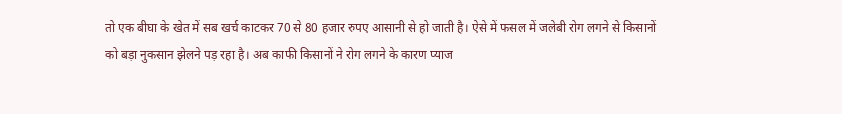तो एक बीघा के खेत में सब खर्च काटकर 70 से 80 हजार रुपए आसानी से हो जाती है। ऐसे में फसल में जलेबी रोग लगने से किसानों को बड़ा नुकसान झेलने पड़ रहा है। अब काफी किसानों ने रोग लगने के कारण प्याज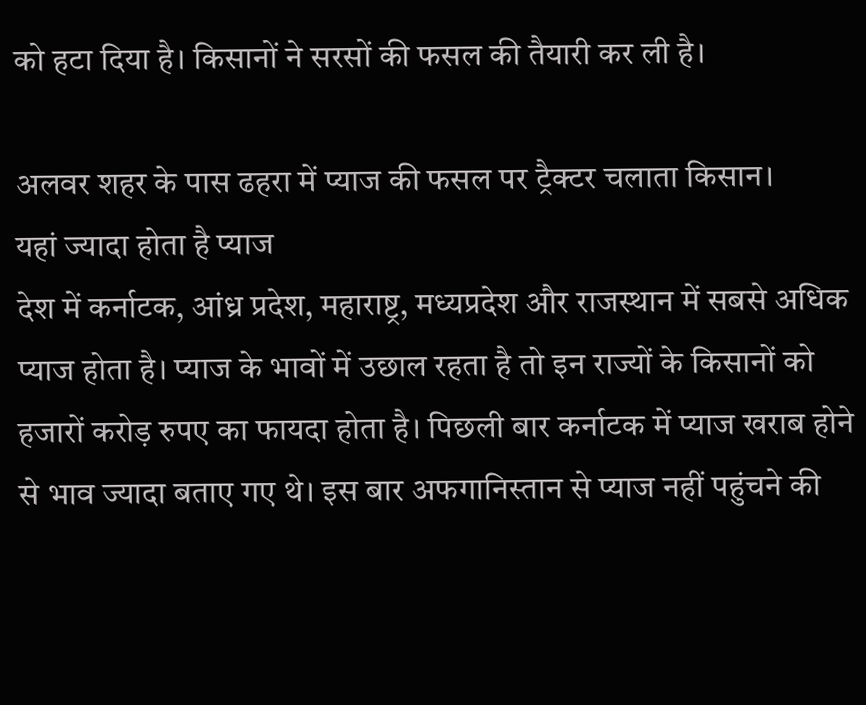को हटा दिया है। किसानों ने सरसों की फसल की तैयारी कर ली है।

अलवर शहर के पास ढहरा में प्याज की फसल पर ट्रैक्टर चलाता किसान।
यहां ज्यादा होता है प्याज
देश में कर्नाटक, आंध्र प्रदेश, महाराष्ट्र, मध्यप्रदेश और राजस्थान में सबसे अधिक प्याज होता है। प्याज के भावों में उछाल रहता है तो इन राज्यों के किसानों को हजारों करोड़ रुपए का फायदा होता है। पिछली बार कर्नाटक में प्याज खराब होने से भाव ज्यादा बताए गए थे। इस बार अफगानिस्तान से प्याज नहीं पहुंचने की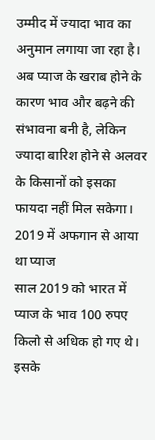उम्मीद में ज्यादा भाव का अनुमान लगाया जा रहा है। अब प्याज के खराब होने के कारण भाव और बढ़ने की संभावना बनी है, लेकिन ज्यादा बारिश होने से अलवर के किसानों को इसका फायदा नहीं मिल सकेगा।
2019 में अफगान से आया था प्याज
साल 2019 को भारत में प्याज के भाव 100 रुपए किलो से अधिक हो गए थे। इसके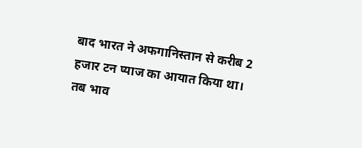बाद भारत ने अफगानिस्तान से करीब 2 हजार टन प्याज का आयात किया था। तब भाव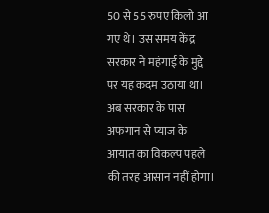50 से 55 रुपए किलो आ गए थे। उस समय केंद्र सरकार ने महंगाई के मुद्दे पर यह कदम उठाया था। अब सरकार के पास अफगान से प्याज के आयात का विकल्प पहले की तरह आसान नहीं होगा।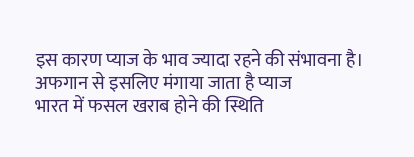इस कारण प्याज के भाव ज्यादा रहने की संभावना है।
अफगान से इसलिए मंगाया जाता है प्याज
भारत में फसल खराब होने की स्थिति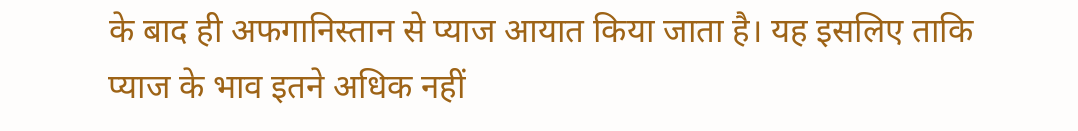के बाद ही अफगानिस्तान से प्याज आयात किया जाता है। यह इसलिए ताकि प्याज के भाव इतने अधिक नहीं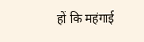हों कि महंगाई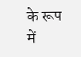के रूप में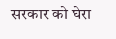सरकार को घेरा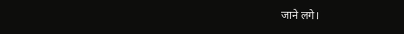जाने लगे।